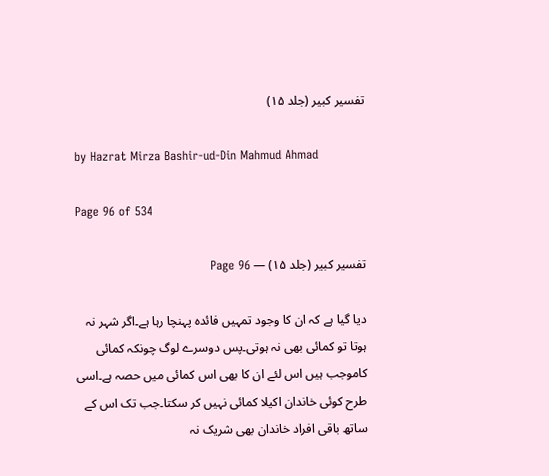تفسیر کبیر (جلد ۱۵)

by Hazrat Mirza Bashir-ud-Din Mahmud Ahmad

Page 96 of 534

تفسیر کبیر (جلد ۱۵) — Page 96

دیا گیا ہے کہ ان کا وجود تمہیں فائدہ پہنچا رہا ہے۔اگر شہر نہ ہوتا تو کمائی بھی نہ ہوتی۔پس دوسرے لوگ چونکہ کمائی کاموجب ہیں اس لئے ان کا بھی اس کمائی میں حصہ ہے۔اسی طرح کوئی خاندان اکیلا کمائی نہیں کر سکتا۔جب تک اس کے ساتھ باقی افراد خاندان بھی شریک نہ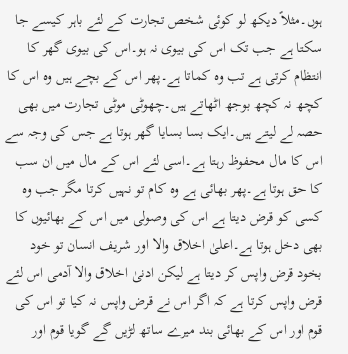ہوں۔مثلاً دیکھ لو کوئی شخص تجارت کے لئے باہر کیسے جا سکتا ہے جب تک اس کی بیوی نہ ہو۔اس کی بیوی گھر کا انتظام کرتی ہے تب وہ کماتا ہے۔پھر اس کے بچے ہیں وہ اس کا کچھ نہ کچھ بوجھ اٹھاتے ہیں۔چھوٹی موٹی تجارت میں بھی حصہ لے لیتے ہیں۔ایک بسا بسایا گھر ہوتا ہے جس کی وجہ سے اس کا مال محفوظ رہتا ہے۔اسی لئے اس کے مال میں ان سب کا حق ہوتا ہے۔پھر بھائی ہے وہ کام تو نہیں کرتا مگر جب وہ کسی کو قرض دیتا ہے اس کی وصولی میں اس کے بھائیوں کا بھی دخل ہوتا ہے۔اعلیٰ اخلاق والا اور شریف انسان تو خود بخود قرض واپس کر دیتا ہے لیکن ادنیٰ اخلاق والا آدمی اس لئے قرض واپس کرتا ہے کہ اگر اس نے قرض واپس نہ کیا تو اس کی قوم اور اس کے بھائی بند میرے ساتھ لڑیں گے گویا قوم اور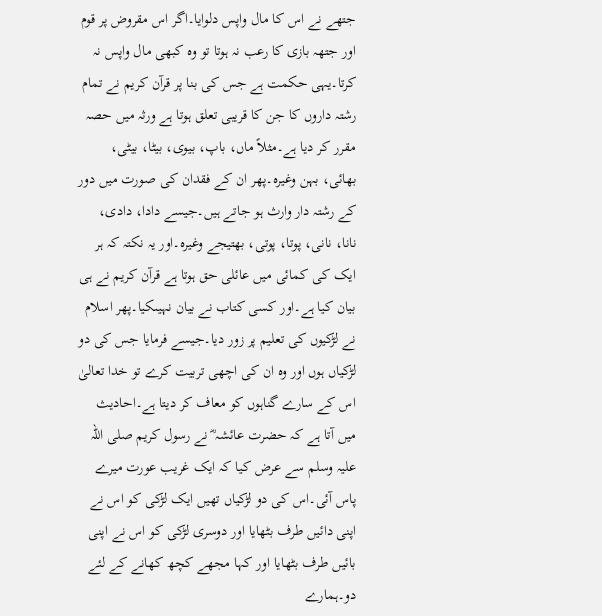جتھے نے اس کا مال واپس دلوایا۔اگر اس مقروض پر قوم اور جتھہ بازی کا رعب نہ ہوتا تو وہ کبھی مال واپس نہ کرتا۔یہی حکمت ہے جس کی بنا پر قرآن کریم نے تمام رشتہ داروں کا جن کا قریبی تعلق ہوتا ہے ورثہ میں حصہ مقرر کر دیا ہے۔مثلاً ماں، باپ، بیوی، بیٹا، بیٹی، بھائی، بہن وغیرہ۔پھر ان کے فقدان کی صورت میں دور کے رشتہ دار وارث ہو جاتے ہیں۔جیسے دادا، دادی، نانا، نانی، پوتا، پوتی، بھتیجے وغیرہ۔اور یہ نکتہ کہ ہر ایک کی کمائی میں عائلی حق ہوتا ہے قرآن کریم نے ہی بیان کیا ہے۔اور کسی کتاب نے بیان نہیںکیا۔پھر اسلام نے لڑکیوں کی تعلیم پر زور دیا۔جیسے فرمایا جس کی دو لڑکیاں ہوں اور وہ ان کی اچھی تربیت کرے تو خدا تعالیٰ اس کے سارے گناہوں کو معاف کر دیتا ہے۔احادیث میں آتا ہے کہ حضرت عائشہ ؓ نے رسول کریم صلی اللہ علیہ وسلم سے عرض کیا کہ ایک غریب عورت میرے پاس آئی۔اس کی دو لڑکیاں تھیں ایک لڑکی کو اس نے اپنی دائیں طرف بٹھایا اور دوسری لڑکی کو اس نے اپنی بائیں طرف بٹھایا اور کہا مجھے کچھ کھانے کے لئے دو۔ہمارے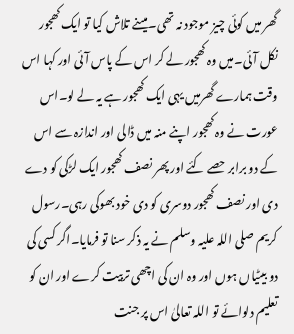گھر میں کوئی چیز موجود نہ تھی۔میںنے تلاش کیا تو ایک کھجور نکل آئی۔میں وہ کھجور لے کر اس کے پاس آئی اور کہا اس وقت ہمارے گھرمیں یہی ایک کھجور ہے یہ لے لو۔اس عورت نے وہ کھجور اپنے منہ میں ڈالی اور اندازہ سے اس کے دو برابر حصے کئے اور پھر نصف کھجور ایک لڑکی کو دے دی اور نصف کھجور دوسری کو دی خود بھوکی رہی۔رسول کریم صلی اللہ علیہ وسلم نے یہ ذکر سنا تو فرمایا۔اگر کسی کی دو بیٹیاں ہوں اور وہ ان کی اچھی تربیت کرے اور ان کو تعلیم دلوائے تو اللہ تعالیٰ اس پر جنت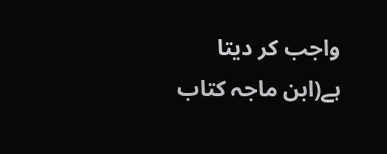واجب کر دیتا ہے(ابن ماجہ کتاب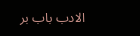الادب باب بر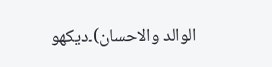الوالد والاحسان)۔دیکھو